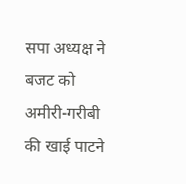सपा अध्यक्ष ने बजट को अमीरी-गरीबी की खाई पाटने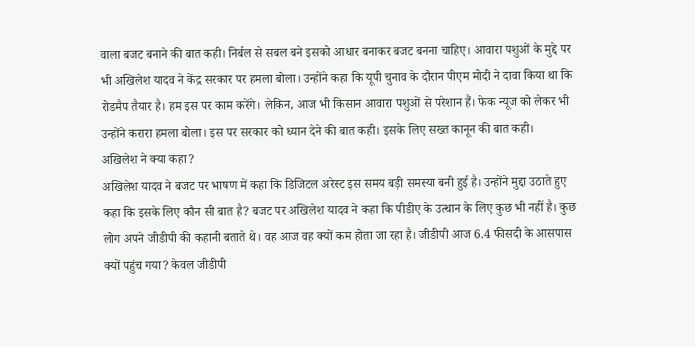वाला बजट बनाने की बात कही। निर्बल से सबल बने इसको आधार बनाकर बजट बनना चाहिए। आवारा पशुओं के मुद्दे पर भी अखिलेश यादव ने केंद्र सरकार पर हमला बोला। उन्होंने कहा कि यूपी चुनाव के दौरान पीएम मोदी ने दावा किया था कि रोडमैप तैयार है। हम इस पर काम करेंगे। लेकिन, आज भी किसान आवारा पशुओं से परेशान हैं। फेक न्यूज को लेकर भी उन्होंने करारा हमला बोला। इस पर सरकार को ध्यान देने की बात कही। इसके लिए सख्त कानून की बात कही।
अखिलेश ने क्या कहा?
अखिलेश यादव ने बजट पर भाषण में कहा कि डिजिटल अरेस्ट इस समय बड़ी समस्या बनी हुई है। उन्होंने मुद्दा उठाते हुए कहा कि इसके लिए कौन सी बात है? बजट पर अखिलेश यादव ने कहा कि पीडीए के उत्थान के लिए कुछ भी नहीं है। कुछ लोग अपने जीडीपी की कहानी बताते थे। वह आज वह क्यों कम होता जा रहा है। जीडीपी आज 6.4 फीसदी के आसपास क्यों पहुंच गया? केवल जीडीपी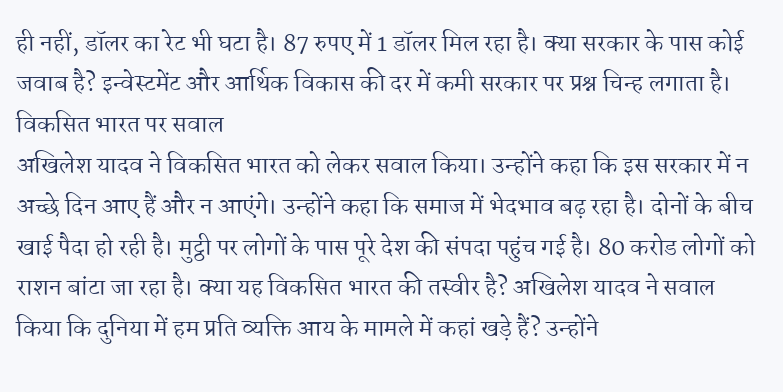ही नहीं, डॉलर का रेट भी घटा है। 87 रुपए में 1 डॉलर मिल रहा है। क्या सरकार के पास कोई जवाब है? इन्वेस्टमेंट और आर्थिक विकास की दर में कमी सरकार पर प्रश्न चिन्ह लगाता है।
विकसित भारत पर सवाल
अखिलेश यादव ने विकसित भारत को लेकर सवाल किया। उन्होंने कहा कि इस सरकार में न अच्छे दिन आए हैं और न आएंगे। उन्होंने कहा कि समाज में भेदभाव बढ़ रहा है। दोनों के बीच खाई पैदा हो रही है। मुट्ठी पर लोगों के पास पूरे देश की संपदा पहुंच गई है। 80 करोड लोगों को राशन बांटा जा रहा है। क्या यह विकसित भारत की तस्वीर है? अखिलेश यादव ने सवाल किया कि दुनिया में हम प्रति व्यक्ति आय के मामले में कहां खड़े हैं? उन्होंने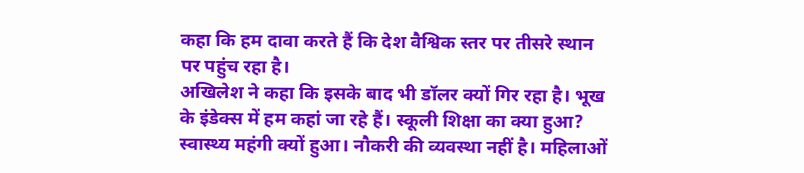कहा कि हम दावा करते हैं कि देश वैश्विक स्तर पर तीसरे स्थान पर पहुंच रहा है।
अखिलेश ने कहा कि इसके बाद भी डॉलर क्यों गिर रहा है। भूख के इंडेक्स में हम कहां जा रहे हैं। स्कूली शिक्षा का क्या हुआ? स्वास्थ्य महंगी क्यों हुआ। नौकरी की व्यवस्था नहीं है। महिलाओं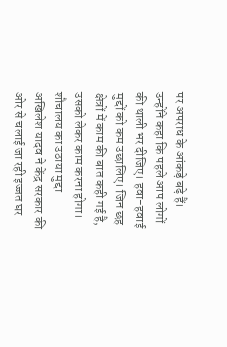पर अपराध के आंकड़े बढ़े हैं। उन्होंने कहा कि पहले आप लोगों की थाली भर दीजिए। हवा-हवाई मुद्दों को कम उछालिए। जिन छह क्षेत्रों में काम की बात कही गई है, उसको लेकर काम करना होगा।
शौचालय का उठाया मुद्दा
अखिलेश यादव ने केंद्र सरकार की ओर से चलाई जा रही इज्जत घर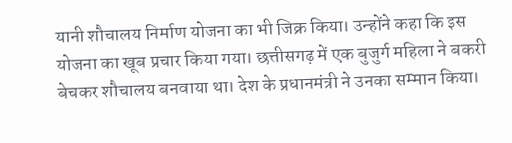यानी शौचालय निर्माण योजना का भी जिक्र किया। उन्होंने कहा कि इस योजना का खूब प्रचार किया गया। छत्तीसगढ़ में एक बुजुर्ग महिला ने बकरी बेचकर शौचालय बनवाया था। देश के प्रधानमंत्री ने उनका सम्मान किया।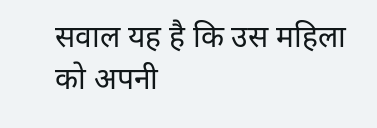सवाल यह है कि उस महिला को अपनी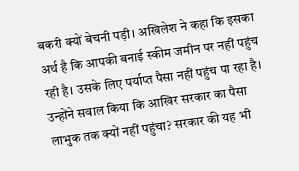बकरी क्यों बेचनी पड़ी। अखिलेश ने कहा कि इसका अर्थ है कि आपकी बनाई स्कीम जमीन पर नहीं पहुंच रही है। उसके लिए पर्याप्त पैसा नहीं पहुंच पा रहा है। उन्होंने सवाल किया कि आखिर सरकार का पैसा लाभुक तक क्यों नहीं पहुंचा? सरकार की यह भी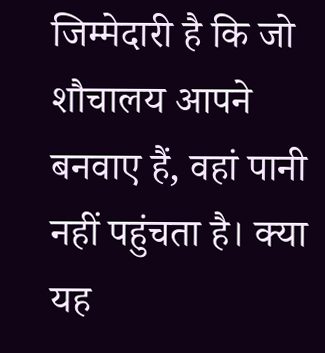जिम्मेदारी है कि जो शौचालय आपने बनवाए हैं, वहां पानी नहीं पहुंचता है। क्या यह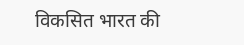विकसित भारत की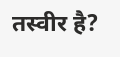तस्वीर है?